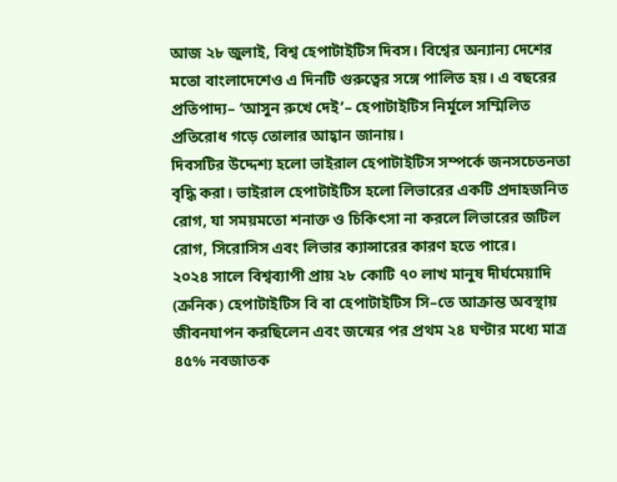আজ ২৮ জুলাই, বিশ্ব হেপাটাইটিস দিবস। বিশ্বের অন্যান্য দেশের মতো বাংলাদেশেও এ দিনটি গুরুত্বের সঙ্গে পালিত হয়। এ বছরের প্রতিপাদ্য– ‘আসুন রুখে দেই’– হেপাটাইটিস নির্মূলে সম্মিলিত প্রতিরোধ গড়ে তোলার আহ্বান জানায়।
দিবসটির উদ্দেশ্য হলো ভাইরাল হেপাটাইটিস সম্পর্কে জনসচেতনতা বৃদ্ধি করা। ভাইরাল হেপাটাইটিস হলো লিভারের একটি প্রদাহজনিত রোগ, যা সময়মতো শনাক্ত ও চিকিৎসা না করলে লিভারের জটিল রোগ, সিরোসিস এবং লিভার ক্যান্সারের কারণ হতে পারে।
২০২৪ সালে বিশ্বব্যাপী প্রায় ২৮ কোটি ৭০ লাখ মানুষ দীর্ঘমেয়াদি (ক্রনিক) হেপাটাইটিস বি বা হেপাটাইটিস সি–তে আক্রান্ত অবস্থায় জীবনযাপন করছিলেন এবং জন্মের পর প্রথম ২৪ ঘণ্টার মধ্যে মাত্র ৪৫% নবজাতক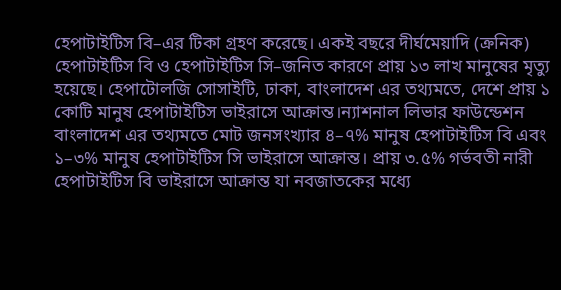হেপাটাইটিস বি–এর টিকা গ্রহণ করেছে। একই বছরে দীর্ঘমেয়াদি (ক্রনিক) হেপাটাইটিস বি ও হেপাটাইটিস সি–জনিত কারণে প্রায় ১৩ লাখ মানুষের মৃত্যু হয়েছে। হেপাটোলজি সোসাইটি, ঢাকা, বাংলাদেশ এর তথ্যমতে, দেশে প্রায় ১ কোটি মানুষ হেপাটাইটিস ভাইরাসে আক্রান্ত।ন্যাশনাল লিভার ফাউন্ডেশন বাংলাদেশ এর তথ্যমতে মোট জনসংখ্যার ৪–৭% মানুষ হেপাটাইটিস বি এবং ১–৩% মানুষ হেপাটাইটিস সি ভাইরাসে আক্রান্ত। প্রায় ৩.৫% গর্ভবতী নারী হেপাটাইটিস বি ভাইরাসে আক্রান্ত যা নবজাতকের মধ্যে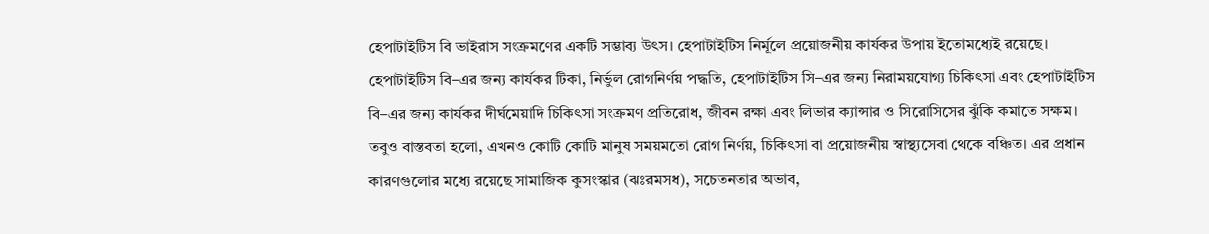হেপাটাইটিস বি ভাইরাস সংক্রমণের একটি সম্ভাব্য উৎস। হেপাটাইটিস নির্মূলে প্রয়োজনীয় কার্যকর উপায় ইতোমধ্যেই রয়েছে। হেপাটাইটিস বি–এর জন্য কার্যকর টিকা, নির্ভুল রোগনির্ণয় পদ্ধতি, হেপাটাইটিস সি–এর জন্য নিরাময়যোগ্য চিকিৎসা এবং হেপাটাইটিস বি–এর জন্য কার্যকর দীর্ঘমেয়াদি চিকিৎসা সংক্রমণ প্রতিরোধ, জীবন রক্ষা এবং লিভার ক্যান্সার ও সিরোসিসের ঝুঁকি কমাতে সক্ষম। তবুও বাস্তবতা হলো, এখনও কোটি কোটি মানুষ সময়মতো রোগ নির্ণয়, চিকিৎসা বা প্রয়োজনীয় স্বাস্থ্যসেবা থেকে বঞ্চিত। এর প্রধান কারণগুলোর মধ্যে রয়েছে সামাজিক কুসংস্কার (ঝঃরমসধ), সচেতনতার অভাব,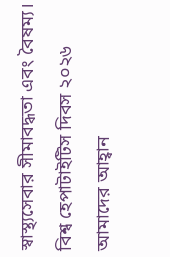স্বাস্থ্যসেবার সীমাবদ্ধতা এবং বৈষম্য।
বিশ্ব হেপাটাইটিস দিবস ২০২৬ আমাদের আহ্বান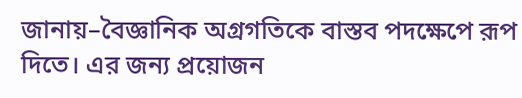জানায়–বৈজ্ঞানিক অগ্রগতিকে বাস্তব পদক্ষেপে রূপ দিতে। এর জন্য প্রয়োজন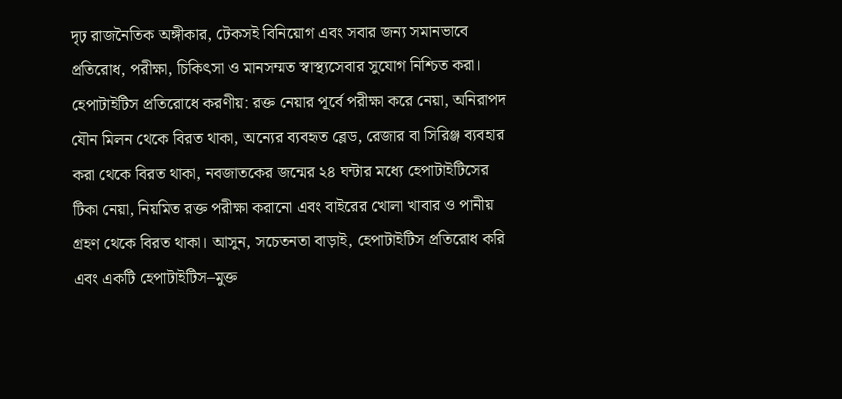দৃঢ় রাজনৈতিক অঙ্গীকার, টেকসই বিনিয়োগ এবং সবার জন্য সমানভাবে প্রতিরোধ, পরীক্ষা, চিকিৎসা ও মানসম্মত স্বাস্থ্যসেবার সুযোগ নিশ্চিত করা। হেপাটাইটিস প্রতিরোধে করণীয়: রক্ত নেয়ার পূর্বে পরীক্ষা করে নেয়া, অনিরাপদ যৌন মিলন থেকে বিরত থাকা, অন্যের ব্যবহৃত ব্লেড, রেজার বা সিরিঞ্জ ব্যবহার করা থেকে বিরত থাকা, নবজাতকের জন্মের ২৪ ঘন্টার মধ্যে হেপাটাইটিসের টিকা নেয়া, নিয়মিত রক্ত পরীক্ষা করানো এবং বাইরের খোলা খাবার ও পানীয় গ্রহণ থেকে বিরত থাকা। আসুন, সচেতনতা বাড়াই, হেপাটাইটিস প্রতিরোধ করি এবং একটি হেপাটাইটিস–মুক্ত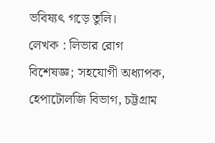ভবিষ্যৎ গড়ে তুলি।
লেখক : লিভার রোগ বিশেষজ্ঞ; সহযোগী অধ্যাপক, হেপাটোলজি বিভাগ, চট্টগ্রাম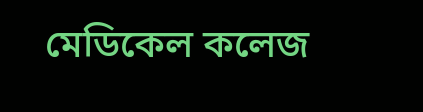মেডিকেল কলেজ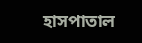হাসপাতাল